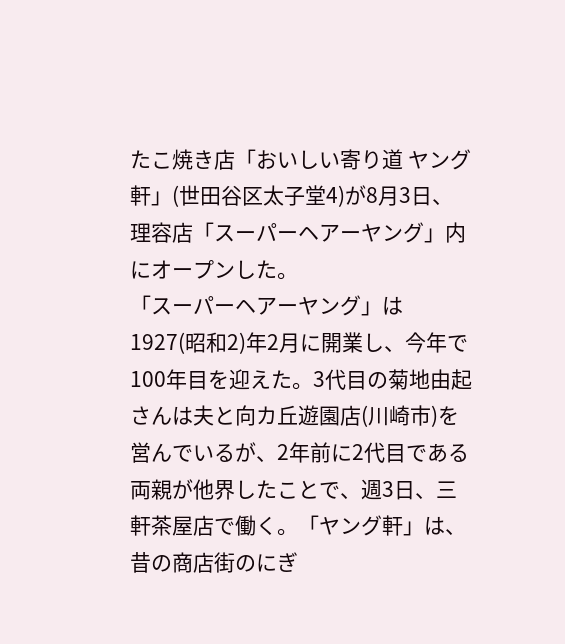たこ焼き店「おいしい寄り道 ヤング軒」(世田谷区太子堂4)が8月3日、理容店「スーパーヘアーヤング」内にオープンした。
「スーパーヘアーヤング」は1927(昭和2)年2月に開業し、今年で100年目を迎えた。3代目の菊地由起さんは夫と向カ丘遊園店(川崎市)を営んでいるが、2年前に2代目である両親が他界したことで、週3日、三軒茶屋店で働く。「ヤング軒」は、昔の商店街のにぎ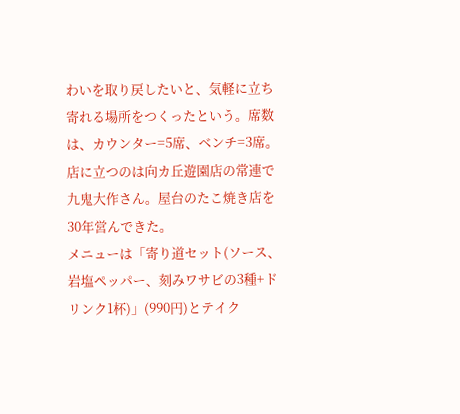わいを取り戻したいと、気軽に立ち寄れる場所をつくったという。席数は、カウンター=5席、ベンチ=3席。店に立つのは向カ丘遊園店の常連で九鬼大作さん。屋台のたこ焼き店を30年営んできた。
メニューは「寄り道セット(ソース、岩塩ペッパー、刻みワサビの3種+ドリンク1杯)」(990円)とテイク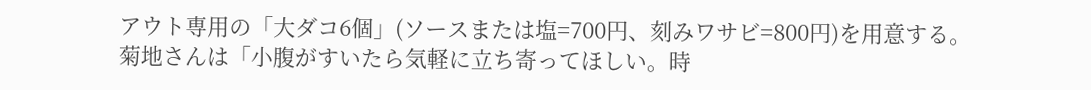アウト専用の「大ダコ6個」(ソースまたは塩=700円、刻みワサビ=800円)を用意する。
菊地さんは「小腹がすいたら気軽に立ち寄ってほしい。時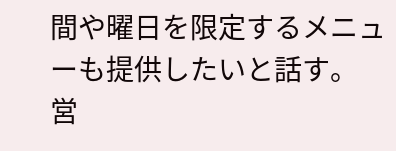間や曜日を限定するメニューも提供したいと話す。
営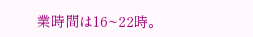業時間は16~22時。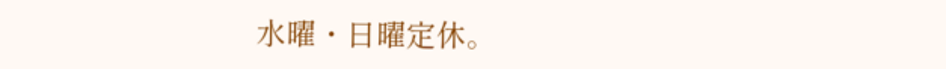水曜・日曜定休。